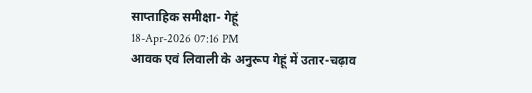साप्ताहिक समीक्षा- गेहूं
18-Apr-2026 07:16 PM
आवक एवं लिवाली के अनुरूप गेहूं में उतार-चढ़ाव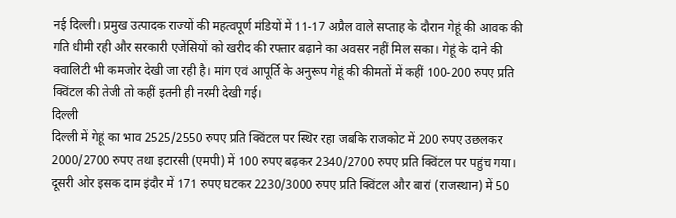नई दिल्ली। प्रमुख उत्पादक राज्यों की महत्वपूर्ण मंडियों में 11-17 अप्रैल वाले सप्ताह के दौरान गेहूं की आवक की गति धीमी रही और सरकारी एजेंसियों को खरीद की रफ्तार बढ़ाने का अवसर नहीं मिल सका। गेहूं के दाने की क्वालिटी भी कमजोर देखी जा रही है। मांग एवं आपूर्ति के अनुरूप गेहूं की कीमतों में कहीं 100-200 रुपए प्रति क्विंटल की तेजी तो कहीं इतनी ही नरमी देखी गई।
दिल्ली
दिल्ली में गेहूं का भाव 2525/2550 रुपए प्रति क्विंटल पर स्थिर रहा जबकि राजकोट में 200 रुपए उछलकर 2000/2700 रुपए तथा इटारसी (एमपी) में 100 रुपए बढ़कर 2340/2700 रुपए प्रति क्विंटल पर पहुंच गया। दूसरी ओर इसक दाम इंदौर में 171 रुपए घटकर 2230/3000 रुपए प्रति क्विंटल और बारां (राजस्थान) में 50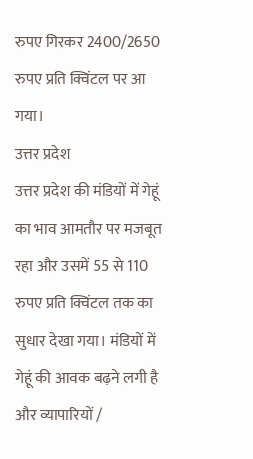रुपए गिरकर 2400/2650 रुपए प्रति क्विंटल पर आ गया।
उत्तर प्रदेश
उत्तर प्रदेश की मंडियों में गेहूं का भाव आमतौर पर मजबूत रहा और उसमें 55 से 110 रुपए प्रति क्विंटल तक का सुधार देखा गया। मंडियों में गेहूं की आवक बढ़ने लगी है और व्यापारियों /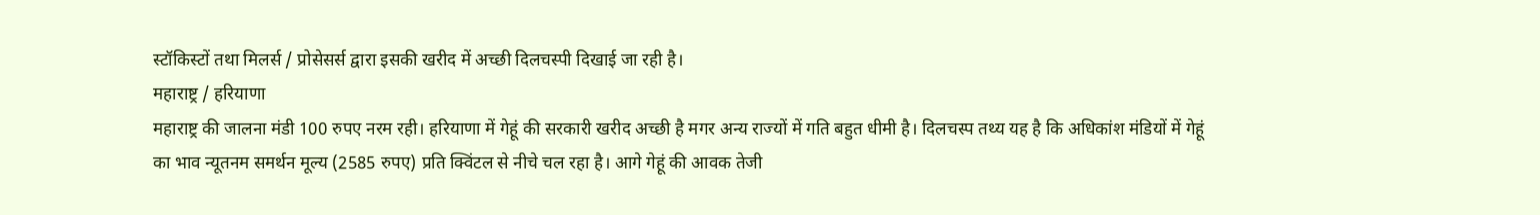स्टॉकिस्टों तथा मिलर्स / प्रोसेसर्स द्वारा इसकी खरीद में अच्छी दिलचस्पी दिखाई जा रही है।
महाराष्ट्र / हरियाणा
महाराष्ट्र की जालना मंडी 100 रुपए नरम रही। हरियाणा में गेहूं की सरकारी खरीद अच्छी है मगर अन्य राज्यों में गति बहुत धीमी है। दिलचस्प तथ्य यह है कि अधिकांश मंडियों में गेहूं का भाव न्यूतनम समर्थन मूल्य (2585 रुपए) प्रति क्विंटल से नीचे चल रहा है। आगे गेहूं की आवक तेजी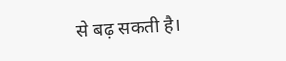से बढ़ सकती है।